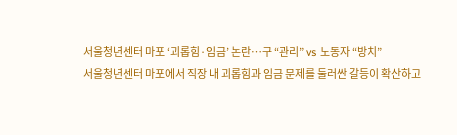서울청년센터 마포 ‘괴롭힘·임금’ 논란…구 “관리” vs 노동자 “방치”
서울청년센터 마포에서 직장 내 괴롭힘과 임금 문제를 둘러싼 갈등이 확산하고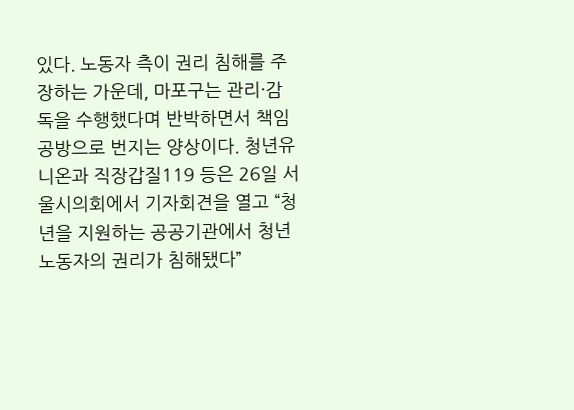있다. 노동자 측이 권리 침해를 주장하는 가운데, 마포구는 관리·감독을 수행했다며 반박하면서 책임 공방으로 번지는 양상이다. 청년유니온과 직장갑질119 등은 26일 서울시의회에서 기자회견을 열고 “청년을 지원하는 공공기관에서 청년 노동자의 권리가 침해됐다”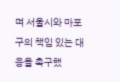며 서울시와 마포구의 책임 있는 대응을 촉구했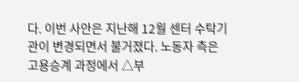다. 이번 사안은 지난해 12월 센터 수탁기관이 변경되면서 불거졌다. 노동자 측은 고용승계 과정에서 △부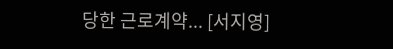당한 근로계약... [서지영]